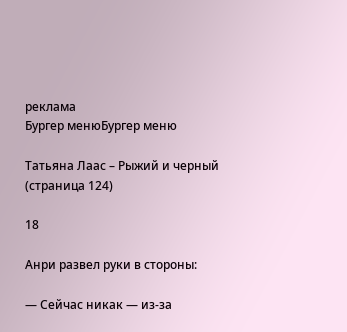реклама
Бургер менюБургер меню

Татьяна Лаас – Рыжий и черный (страница 124)

18

Анри развел руки в стороны:

— Сейчас никак — из-за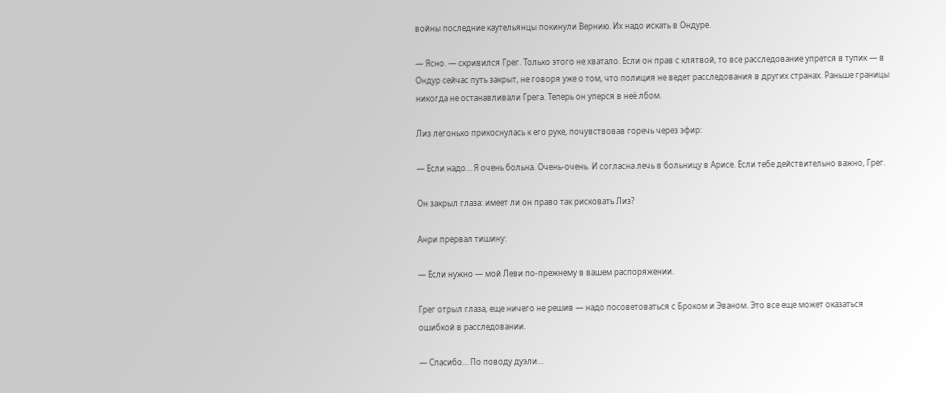войны последние каутельянцы покинули Вернию. Их надо искать в Ондуре.

— Ясно. — скривился Грег. Только этого не хватало. Если он прав с клятвой, то все расследование упрется в тупик — в Ондур сейчас путь закрыт, не говоря уже о том, что полиция не ведет расследования в других странах. Раньше границы никогда не останавливали Грега. Теперь он уперся в неё лбом.

Лиз легонько прикоснулась к его руке, почувствовав горечь через эфир:

— Если надо… Я очень больна. Очень-очень. И согласна лечь в больницу в Арисе. Если тебе действительно важно, Грег.

Он закрыл глаза: имеет ли он право так рисковать Лиз?

Анри прервал тишину:

— Если нужно — мой Леви по-прежнему в вашем распоряжении.

Грег отрыл глаза, еще ничего не решив — надо посоветоваться с Броком и Эваном. Это все еще может оказаться ошибкой в расследовании.

— Спасибо… По поводу дуэли…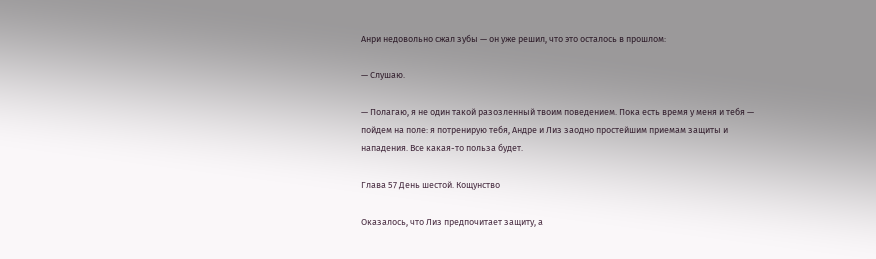Анри недовольно сжал зубы — он уже решил, что это осталось в прошлом:

— Слушаю.

— Полагаю, я не один такой разозленный твоим поведением. Пока есть время у меня и тебя — пойдем на поле: я потренирую тебя, Андре и Лиз заодно простейшим приемам защиты и нападения. Все какая-то польза будет.

Глава 57 День шестой. Кощунство

Оказалось, что Лиз предпочитает защиту, а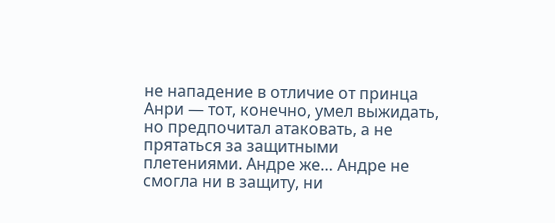не нападение в отличие от принца Анри — тот, конечно, умел выжидать, но предпочитал атаковать, а не прятаться за защитными плетениями. Андре же… Андре не смогла ни в защиту, ни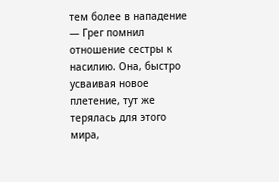тем более в нападение — Грег помнил отношение сестры к насилию. Она, быстро усваивая новое плетение, тут же терялась для этого мира,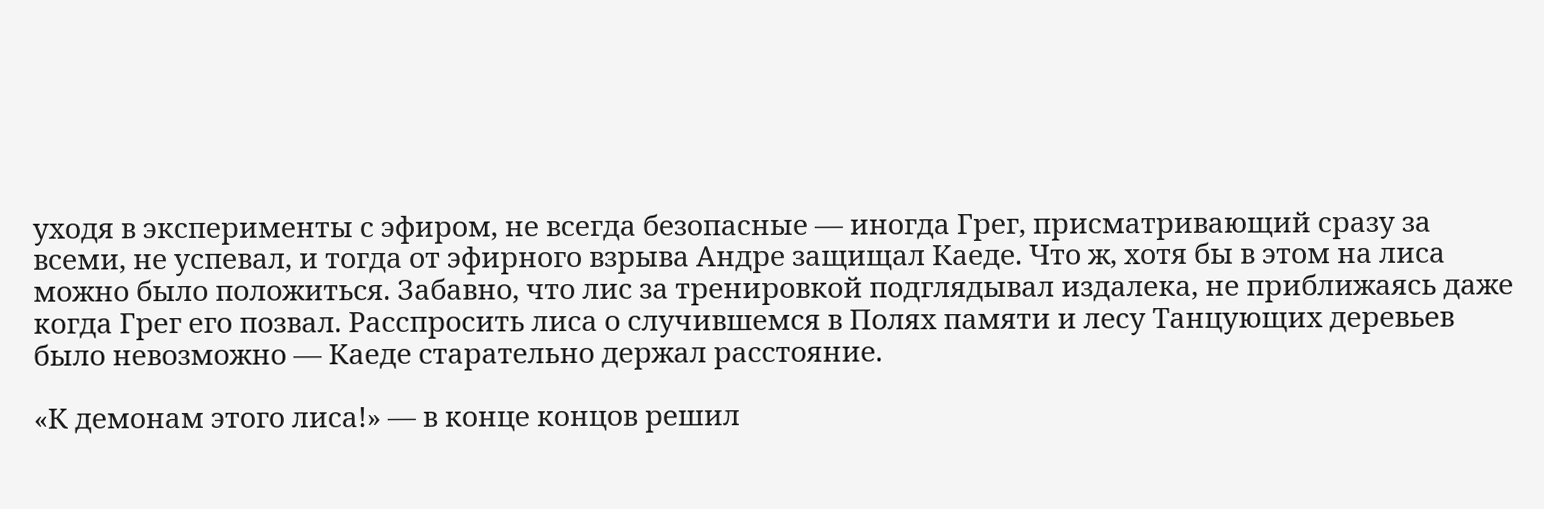уходя в эксперименты с эфиром, не всегда безопасные — иногда Грег, присматривающий сразу за всеми, не успевал, и тогда от эфирного взрыва Андре защищал Каеде. Что ж, хотя бы в этом на лиса можно было положиться. Забавно, что лис за тренировкой подглядывал издалека, не приближаясь даже когда Грег его позвал. Расспросить лиса о случившемся в Полях памяти и лесу Танцующих деревьев было невозможно — Каеде старательно держал расстояние.

«К демонам этого лиса!» — в конце концов решил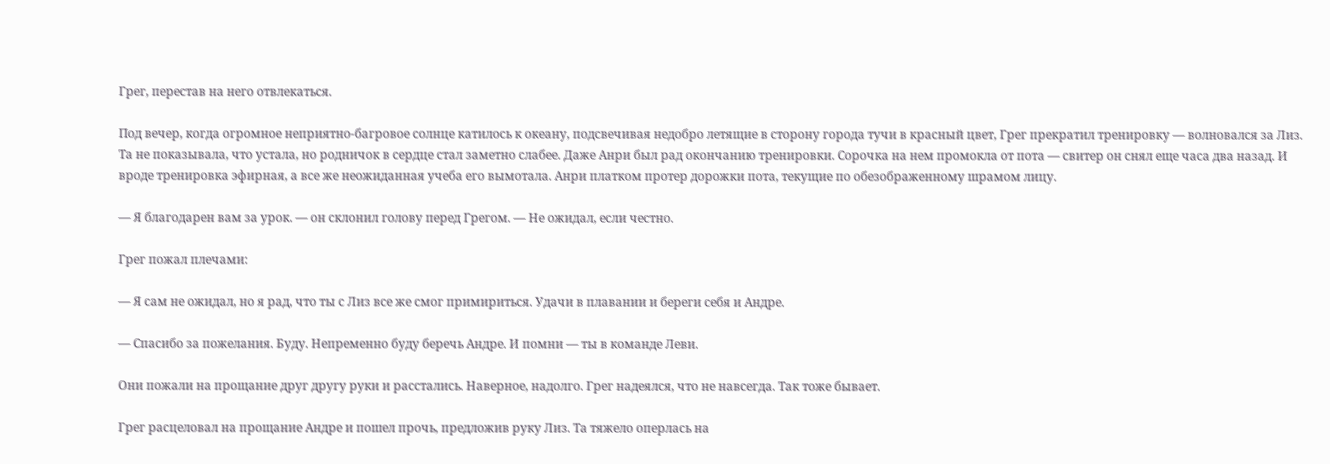Грег, перестав на него отвлекаться.

Под вечер, когда огромное неприятно-багровое солнце катилось к океану, подсвечивая недобро летящие в сторону города тучи в красный цвет, Грег прекратил тренировку — волновался за Лиз. Та не показывала, что устала, но родничок в сердце стал заметно слабее. Даже Анри был рад окончанию тренировки. Сорочка на нем промокла от пота — свитер он снял еще часа два назад. И вроде тренировка эфирная, а все же неожиданная учеба его вымотала. Анри платком протер дорожки пота, текущие по обезображенному шрамом лицу.

— Я благодарен вам за урок. — он склонил голову перед Грегом. — Не ожидал, если честно.

Грег пожал плечами:

— Я сам не ожидал, но я рад, что ты с Лиз все же смог примириться. Удачи в плавании и береги себя и Андре.

— Спасибо за пожелания. Буду. Непременно буду беречь Андре. И помни — ты в команде Леви.

Они пожали на прощание друг другу руки и расстались. Наверное, надолго. Грег надеялся, что не навсегда. Так тоже бывает.

Грег расцеловал на прощание Андре и пошел прочь, предложив руку Лиз. Та тяжело оперлась на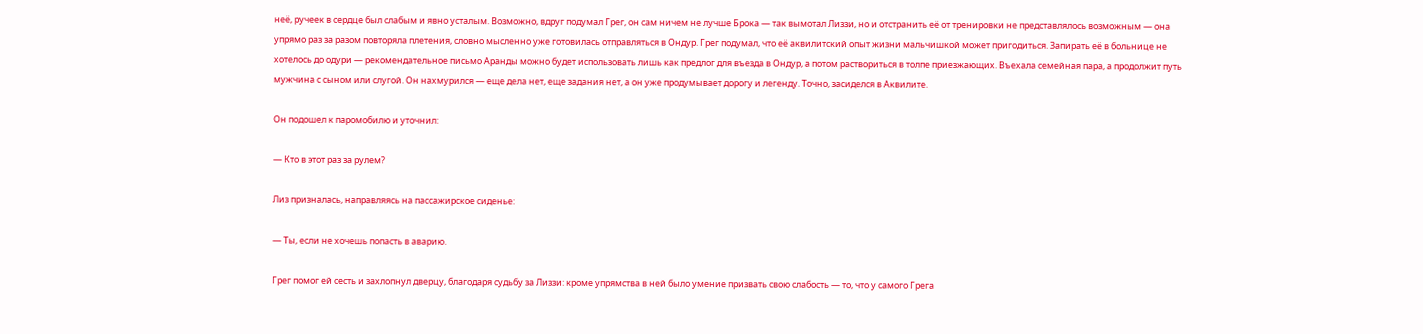неё, ручеек в сердце был слабым и явно усталым. Возможно, вдруг подумал Грег, он сам ничем не лучше Брока — так вымотал Лиззи, но и отстранить её от тренировки не представлялось возможным — она упрямо раз за разом повторяла плетения, словно мысленно уже готовилась отправляться в Ондур. Грег подумал, что её аквилитский опыт жизни мальчишкой может пригодиться. Запирать её в больнице не хотелось до одури — рекомендательное письмо Аранды можно будет использовать лишь как предлог для въезда в Ондур, а потом раствориться в толпе приезжающих. Въехала семейная пара, а продолжит путь мужчина с сыном или слугой. Он нахмурился — еще дела нет, еще задания нет, а он уже продумывает дорогу и легенду. Точно, засиделся в Аквилите.

Он подошел к паромобилю и уточнил:

— Кто в этот раз за рулем?

Лиз призналась, направляясь на пассажирское сиденье:

— Ты, если не хочешь попасть в аварию.

Грег помог ей сесть и захлопнул дверцу, благодаря судьбу за Лиззи: кроме упрямства в ней было умение призвать свою слабость — то, что у самого Грега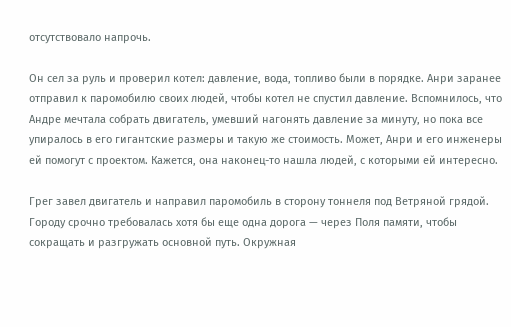отсутствовало напрочь.

Он сел за руль и проверил котел: давление, вода, топливо были в порядке. Анри заранее отправил к паромобилю своих людей, чтобы котел не спустил давление. Вспомнилось, что Андре мечтала собрать двигатель, умевший нагонять давление за минуту, но пока все упиралось в его гигантские размеры и такую же стоимость. Может, Анри и его инженеры ей помогут с проектом. Кажется, она наконец-то нашла людей, с которыми ей интересно.

Грег завел двигатель и направил паромобиль в сторону тоннеля под Ветряной грядой. Городу срочно требовалась хотя бы еще одна дорога — через Поля памяти, чтобы сокращать и разгружать основной путь. Окружная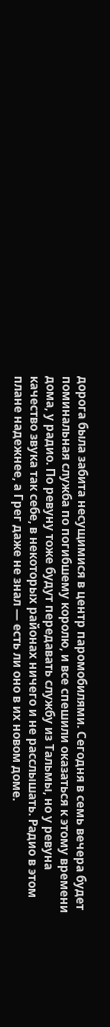дорога была забита несущимися в центр паромобилями. Сегодня в семь вечера будет поминальная служба по погибшему королю, и все спешили оказаться к этому времени дома, у радио. По ревуну тоже будут передавать службу из Тальмы, но у ревуна качество звука так себе, в некоторых районах ничего и не расслышать. Радио в этом плане надежнее, а Грег даже не знал — есть ли оно в их новом доме.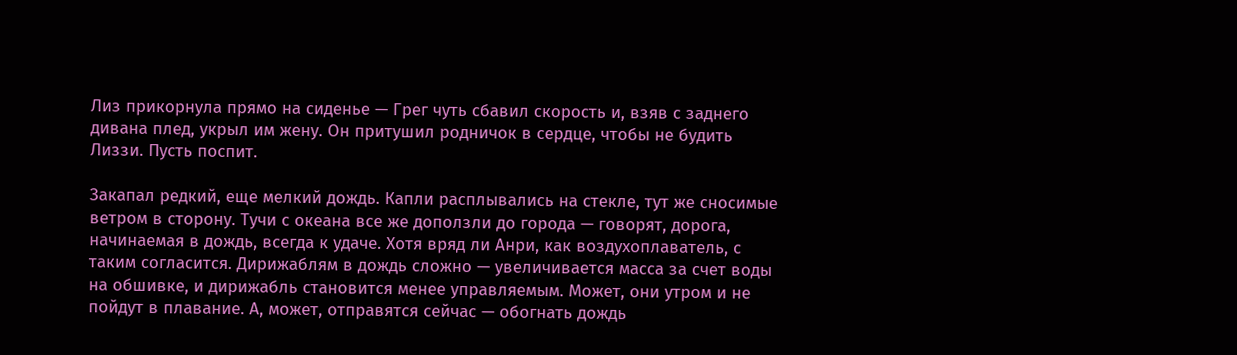Лиз прикорнула прямо на сиденье — Грег чуть сбавил скорость и, взяв с заднего дивана плед, укрыл им жену. Он притушил родничок в сердце, чтобы не будить Лиззи. Пусть поспит.

Закапал редкий, еще мелкий дождь. Капли расплывались на стекле, тут же сносимые ветром в сторону. Тучи с океана все же доползли до города — говорят, дорога, начинаемая в дождь, всегда к удаче. Хотя вряд ли Анри, как воздухоплаватель, с таким согласится. Дирижаблям в дождь сложно — увеличивается масса за счет воды на обшивке, и дирижабль становится менее управляемым. Может, они утром и не пойдут в плавание. А, может, отправятся сейчас — обогнать дождь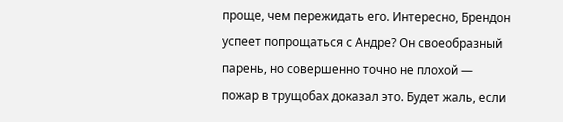проще, чем пережидать его. Интересно, Брендон успеет попрощаться с Андре? Он своеобразный парень, но совершенно точно не плохой — пожар в трущобах доказал это. Будет жаль, если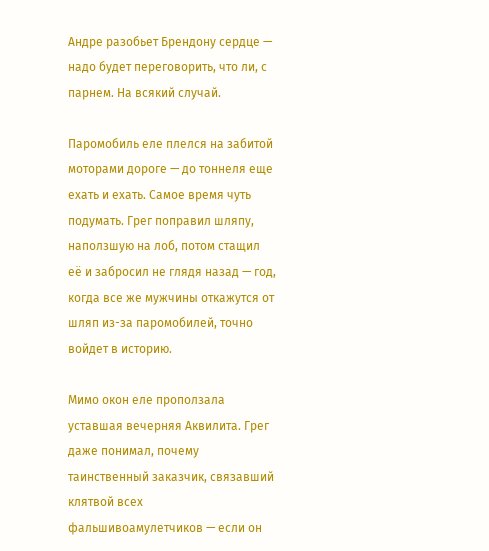Андре разобьет Брендону сердце — надо будет переговорить, что ли, с парнем. На всякий случай.

Паромобиль еле плелся на забитой моторами дороге — до тоннеля еще ехать и ехать. Самое время чуть подумать. Грег поправил шляпу, наползшую на лоб, потом стащил её и забросил не глядя назад — год, когда все же мужчины откажутся от шляп из-за паромобилей, точно войдет в историю.

Мимо окон еле проползала уставшая вечерняя Аквилита. Грег даже понимал, почему таинственный заказчик, связавший клятвой всех фальшивоамулетчиков — если он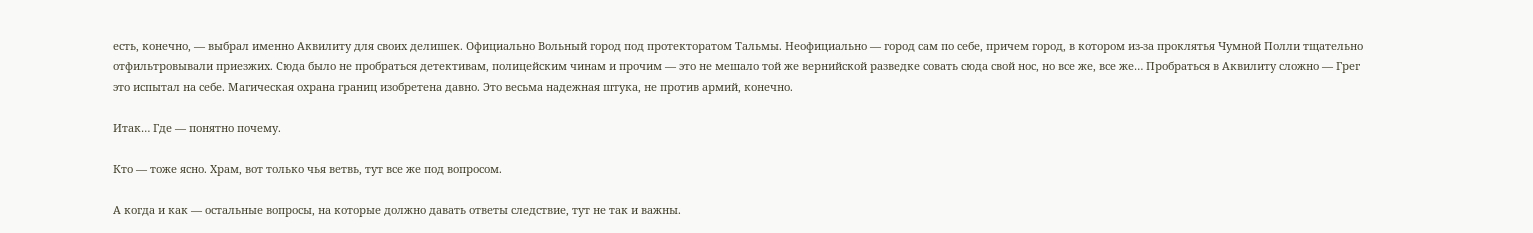есть, конечно, — выбрал именно Аквилиту для своих делишек. Официально Вольный город под протекторатом Тальмы. Неофициально — город сам по себе, причем город, в котором из-за проклятья Чумной Полли тщательно отфильтровывали приезжих. Сюда было не пробраться детективам, полицейским чинам и прочим — это не мешало той же вернийской разведке совать сюда свой нос, но все же, все же… Пробраться в Аквилиту сложно — Грег это испытал на себе. Магическая охрана границ изобретена давно. Это весьма надежная штука, не против армий, конечно.

Итак… Где — понятно почему.

Кто — тоже ясно. Храм, вот только чья ветвь, тут все же под вопросом.

А когда и как — остальные вопросы, на которые должно давать ответы следствие, тут не так и важны.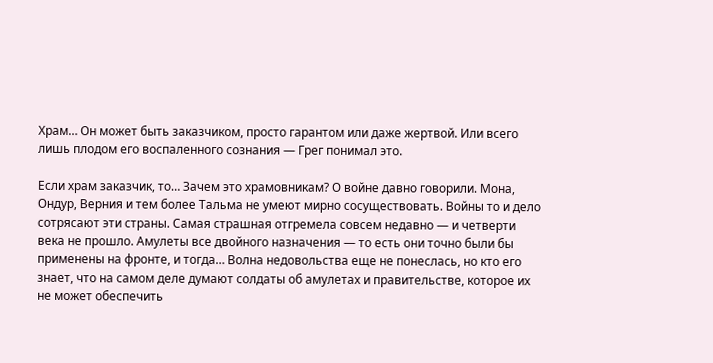Храм… Он может быть заказчиком, просто гарантом или даже жертвой. Или всего лишь плодом его воспаленного сознания — Грег понимал это.

Если храм заказчик, то… Зачем это храмовникам? О войне давно говорили. Мона, Ондур, Верния и тем более Тальма не умеют мирно сосуществовать. Войны то и дело сотрясают эти страны. Самая страшная отгремела совсем недавно — и четверти века не прошло. Амулеты все двойного назначения — то есть они точно были бы применены на фронте, и тогда… Волна недовольства еще не понеслась, но кто его знает, что на самом деле думают солдаты об амулетах и правительстве, которое их не может обеспечить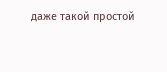даже такой простой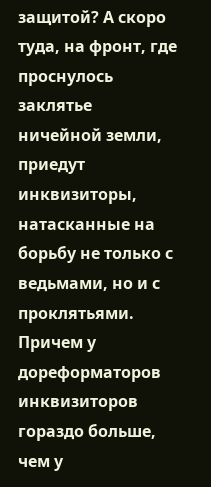защитой? А скоро туда, на фронт, где проснулось заклятье ничейной земли, приедут инквизиторы, натасканные на борьбу не только с ведьмами, но и с проклятьями. Причем у дореформаторов инквизиторов гораздо больше, чем у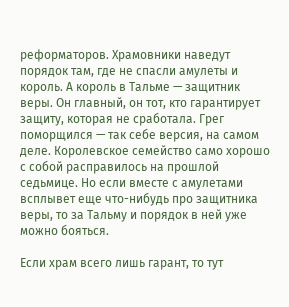реформаторов. Храмовники наведут порядок там, где не спасли амулеты и король. А король в Тальме — защитник веры. Он главный, он тот, кто гарантирует защиту, которая не сработала. Грег поморщился — так себе версия, на самом деле. Королевское семейство само хорошо с собой расправилось на прошлой седьмице. Но если вместе с амулетами всплывет еще что-нибудь про защитника веры, то за Тальму и порядок в ней уже можно бояться.

Если храм всего лишь гарант, то тут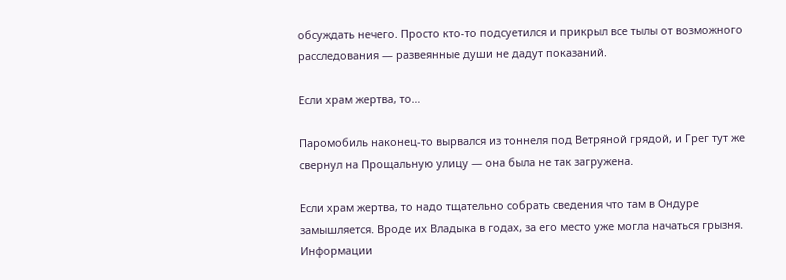обсуждать нечего. Просто кто-то подсуетился и прикрыл все тылы от возможного расследования — развеянные души не дадут показаний.

Если храм жертва, то…

Паромобиль наконец-то вырвался из тоннеля под Ветряной грядой, и Грег тут же свернул на Прощальную улицу — она была не так загружена.

Если храм жертва, то надо тщательно собрать сведения что там в Ондуре замышляется. Вроде их Владыка в годах, за его место уже могла начаться грызня. Информации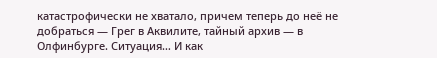катастрофически не хватало, причем теперь до неё не добраться — Грег в Аквилите, тайный архив — в Олфинбурге. Ситуация… И как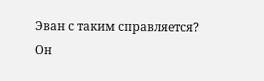Эван с таким справляется? Он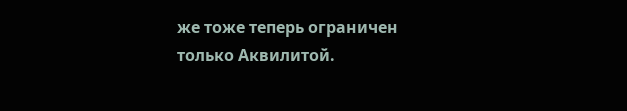же тоже теперь ограничен только Аквилитой.